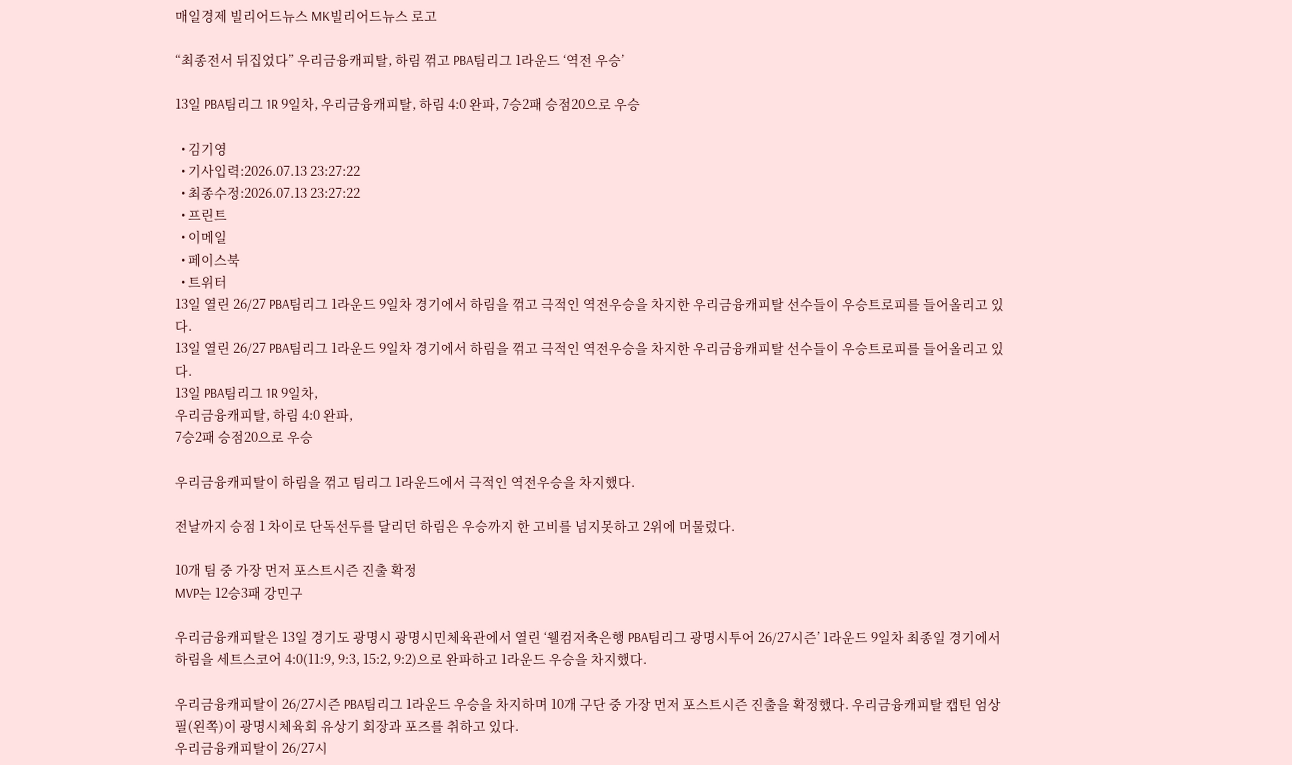매일경제 빌리어드뉴스 MK빌리어드뉴스 로고

“최종전서 뒤집었다” 우리금융캐피탈, 하림 꺾고 PBA팀리그 1라운드 ‘역전 우승’

13일 PBA팀리그 1R 9일차, 우리금융캐피탈, 하림 4:0 완파, 7승2패 승점20으로 우승

  • 김기영
  • 기사입력:2026.07.13 23:27:22
  • 최종수정:2026.07.13 23:27:22
  • 프린트
  • 이메일
  • 페이스북
  • 트위터
13일 열린 26/27 PBA팀리그 1라운드 9일차 경기에서 하림을 꺾고 극적인 역전우승을 차지한 우리금융캐피탈 선수들이 우승트로피를 들어올리고 있다.
13일 열린 26/27 PBA팀리그 1라운드 9일차 경기에서 하림을 꺾고 극적인 역전우승을 차지한 우리금융캐피탈 선수들이 우승트로피를 들어올리고 있다.
13일 PBA팀리그 1R 9일차,
우리금융캐피탈, 하림 4:0 완파,
7승2패 승점20으로 우승

우리금융캐피탈이 하림을 꺾고 팀리그 1라운드에서 극적인 역전우승을 차지했다.

전날까지 승점 1 차이로 단독선두를 달리던 하림은 우승까지 한 고비를 넘지못하고 2위에 머물렀다.

10개 팀 중 가장 먼저 포스트시즌 진출 확정
MVP는 12승3패 강민구

우리금융캐피탈은 13일 경기도 광명시 광명시민체육관에서 열린 ‘웰컴저축은행 PBA팀리그 광명시투어 26/27시즌’ 1라운드 9일차 최종일 경기에서 하림을 세트스코어 4:0(11:9, 9:3, 15:2, 9:2)으로 완파하고 1라운드 우승을 차지했다.

우리금융캐피탈이 26/27시즌 PBA팀리그 1라운드 우승을 차지하며 10개 구단 중 가장 먼저 포스트시즌 진출을 확정했다. 우리금융캐피탈 캡틴 엄상필(왼쪽)이 광명시체육회 유상기 회장과 포즈를 취하고 있다.
우리금융캐피탈이 26/27시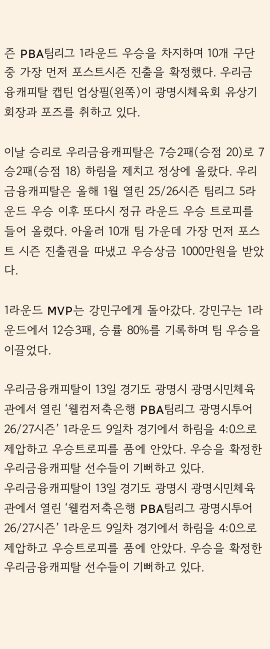즌 PBA팀리그 1라운드 우승을 차지하며 10개 구단 중 가장 먼저 포스트시즌 진출을 확정했다. 우리금융캐피탈 캡틴 엄상필(왼쪽)이 광명시체육회 유상기 회장과 포즈를 취하고 있다.

이날 승리로 우리금융캐피탈은 7승2패(승점 20)로 7승2패(승점 18) 하림을 제치고 정상에 올랐다. 우리금융캐피탈은 올해 1월 열린 25/26시즌 팀리그 5라운드 우승 이후 또다시 정규 라운드 우승 트로피를 들어 올렸다. 아울러 10개 팀 가운데 가장 먼저 포스트 시즌 진출권을 따냈고 우승상금 1000만원을 받았다.

1라운드 MVP는 강민구에게 돌아갔다. 강민구는 1라운드에서 12승3패, 승률 80%를 기록하며 팀 우승을 이끌었다.

우리금융캐피탈이 13일 경기도 광명시 광명시민체육관에서 열린 ‘웰컴저축은행 PBA팀리그 광명시투어 26/27시즌’ 1라운드 9일차 경기에서 하림을 4:0으로 제압하고 우승트로피를 품에 안았다. 우승을 확정한 우리금융캐피탈 선수들이 기뻐하고 있다.
우리금융캐피탈이 13일 경기도 광명시 광명시민체육관에서 열린 ‘웰컴저축은행 PBA팀리그 광명시투어 26/27시즌’ 1라운드 9일차 경기에서 하림을 4:0으로 제압하고 우승트로피를 품에 안았다. 우승을 확정한 우리금융캐피탈 선수들이 기뻐하고 있다.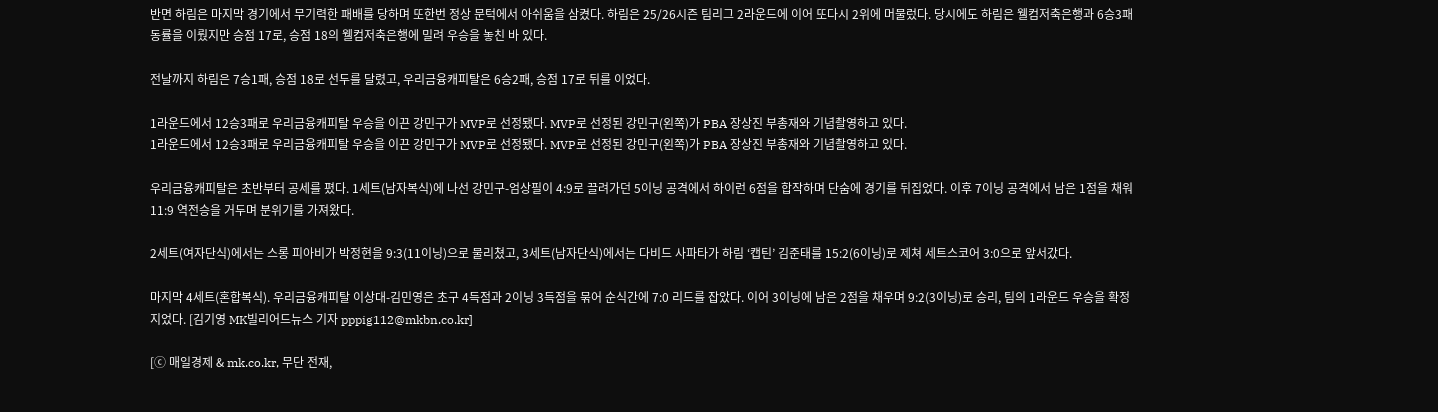반면 하림은 마지막 경기에서 무기력한 패배를 당하며 또한번 정상 문턱에서 아쉬움을 삼켰다. 하림은 25/26시즌 팀리그 2라운드에 이어 또다시 2위에 머물렀다. 당시에도 하림은 웰컴저축은행과 6승3패 동률을 이뤘지만 승점 17로, 승점 18의 웰컴저축은행에 밀려 우승을 놓친 바 있다.

전날까지 하림은 7승1패, 승점 18로 선두를 달렸고, 우리금융캐피탈은 6승2패, 승점 17로 뒤를 이었다.

1라운드에서 12승3패로 우리금융캐피탈 우승을 이끈 강민구가 MVP로 선정됐다. MVP로 선정된 강민구(왼쪽)가 PBA 장상진 부총재와 기념촬영하고 있다.
1라운드에서 12승3패로 우리금융캐피탈 우승을 이끈 강민구가 MVP로 선정됐다. MVP로 선정된 강민구(왼쪽)가 PBA 장상진 부총재와 기념촬영하고 있다.

우리금융캐피탈은 초반부터 공세를 폈다. 1세트(남자복식)에 나선 강민구-엄상필이 4:9로 끌려가던 5이닝 공격에서 하이런 6점을 합작하며 단숨에 경기를 뒤집었다. 이후 7이닝 공격에서 남은 1점을 채워 11:9 역전승을 거두며 분위기를 가져왔다.

2세트(여자단식)에서는 스롱 피아비가 박정현을 9:3(11이닝)으로 물리쳤고, 3세트(남자단식)에서는 다비드 사파타가 하림 ‘캡틴’ 김준태를 15:2(6이닝)로 제쳐 세트스코어 3:0으로 앞서갔다.

마지막 4세트(혼합복식). 우리금융캐피탈 이상대-김민영은 초구 4득점과 2이닝 3득점을 묶어 순식간에 7:0 리드를 잡았다. 이어 3이닝에 남은 2점을 채우며 9:2(3이닝)로 승리, 팀의 1라운드 우승을 확정지었다. [김기영 MK빌리어드뉴스 기자 pppig112@mkbn.co.kr]

[ⓒ 매일경제 & mk.co.kr, 무단 전재,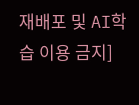재배포 및 AI학습 이용 금지]